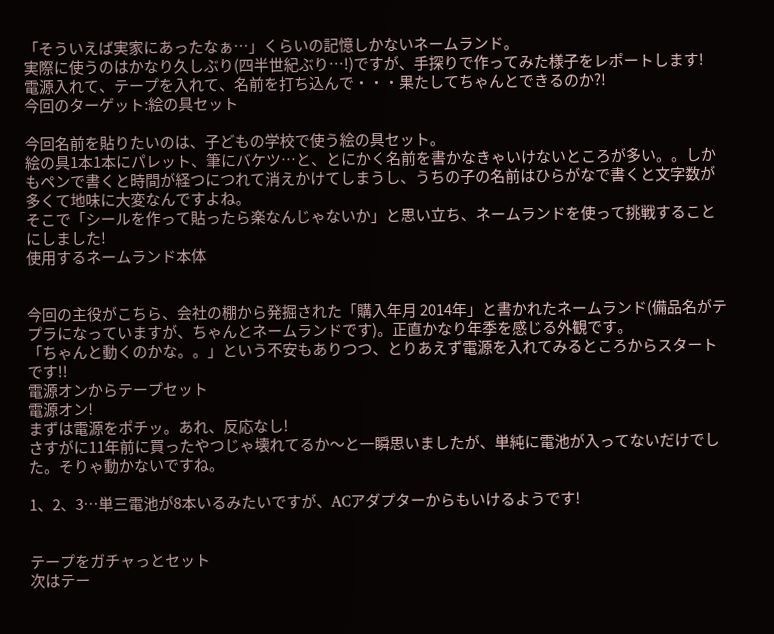「そういえば実家にあったなぁ…」くらいの記憶しかないネームランド。
実際に使うのはかなり久しぶり(四半世紀ぶり…!)ですが、手探りで作ってみた様子をレポートします!
電源入れて、テープを入れて、名前を打ち込んで・・・果たしてちゃんとできるのか?!
今回のターゲット:絵の具セット

今回名前を貼りたいのは、子どもの学校で使う絵の具セット。
絵の具1本1本にパレット、筆にバケツ…と、とにかく名前を書かなきゃいけないところが多い。。しかもペンで書くと時間が経つにつれて消えかけてしまうし、うちの子の名前はひらがなで書くと文字数が多くて地味に大変なんですよね。
そこで「シールを作って貼ったら楽なんじゃないか」と思い立ち、ネームランドを使って挑戦することにしました!
使用するネームランド本体


今回の主役がこちら、会社の棚から発掘された「購入年月 2014年」と書かれたネームランド(備品名がテプラになっていますが、ちゃんとネームランドです)。正直かなり年季を感じる外観です。
「ちゃんと動くのかな。。」という不安もありつつ、とりあえず電源を入れてみるところからスタートです!!
電源オンからテープセット
電源オン!
まずは電源をポチッ。あれ、反応なし!
さすがに11年前に買ったやつじゃ壊れてるか〜と一瞬思いましたが、単純に電池が入ってないだけでした。そりゃ動かないですね。

1、2、3…単三電池が8本いるみたいですが、ACアダプターからもいけるようです!


テープをガチャっとセット
次はテー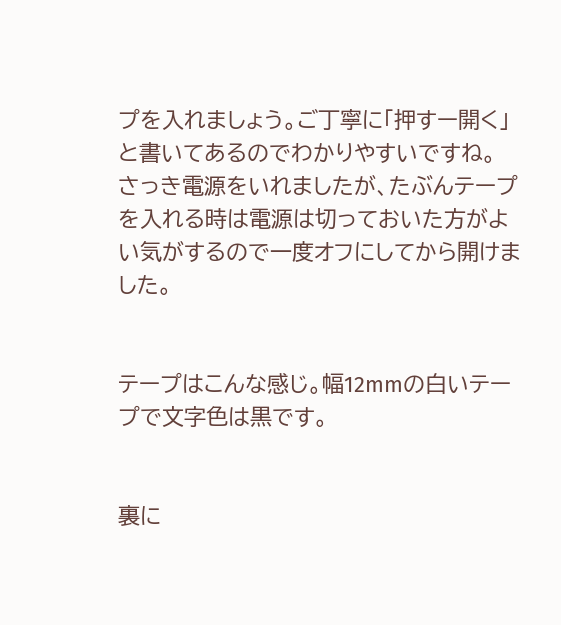プを入れましょう。ご丁寧に「押すー開く」と書いてあるのでわかりやすいですね。
さっき電源をいれましたが、たぶんテープを入れる時は電源は切っておいた方がよい気がするので一度オフにしてから開けました。


テープはこんな感じ。幅12mmの白いテープで文字色は黒です。


裏に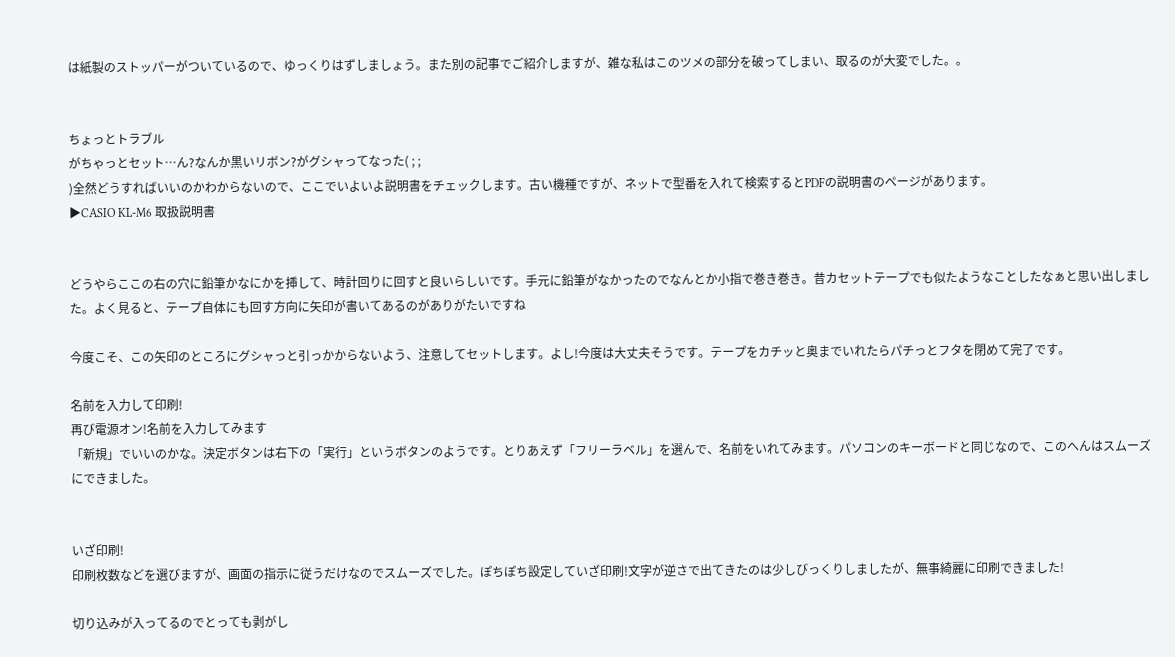は紙製のストッパーがついているので、ゆっくりはずしましょう。また別の記事でご紹介しますが、雑な私はこのツメの部分を破ってしまい、取るのが大変でした。。


ちょっとトラブル
がちゃっとセット…ん?なんか黒いリボン?がグシャってなった( ; ;
)全然どうすればいいのかわからないので、ここでいよいよ説明書をチェックします。古い機種ですが、ネットで型番を入れて検索するとPDFの説明書のページがあります。
▶CASIO KL-M6 取扱説明書


どうやらここの右の穴に鉛筆かなにかを挿して、時計回りに回すと良いらしいです。手元に鉛筆がなかったのでなんとか小指で巻き巻き。昔カセットテープでも似たようなことしたなぁと思い出しました。よく見ると、テープ自体にも回す方向に矢印が書いてあるのがありがたいですね

今度こそ、この矢印のところにグシャっと引っかからないよう、注意してセットします。よし!今度は大丈夫そうです。テープをカチッと奥までいれたらパチっとフタを閉めて完了です。

名前を入力して印刷!
再び電源オン!名前を入力してみます
「新規」でいいのかな。決定ボタンは右下の「実行」というボタンのようです。とりあえず「フリーラベル」を選んで、名前をいれてみます。パソコンのキーボードと同じなので、このへんはスムーズにできました。


いざ印刷!
印刷枚数などを選びますが、画面の指示に従うだけなのでスムーズでした。ぽちぽち設定していざ印刷!文字が逆さで出てきたのは少しびっくりしましたが、無事綺麗に印刷できました!

切り込みが入ってるのでとっても剥がし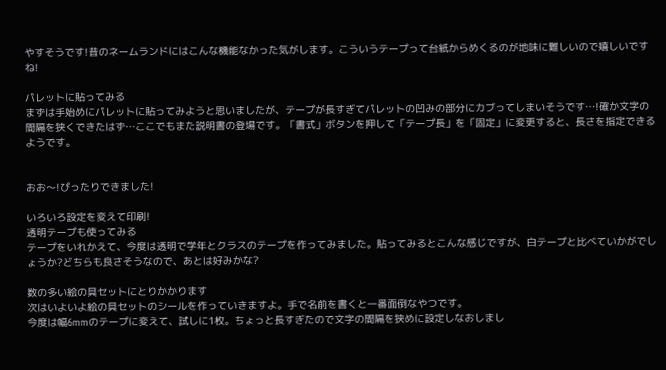やすそうです!昔のネームランドにはこんな機能なかった気がします。こういうテープって台紙からめくるのが地味に難しいので嬉しいですね!

パレットに貼ってみる
まずは手始めにパレットに貼ってみようと思いましたが、テープが長すぎてパレットの凹みの部分にカブってしまいそうです…!確か文字の間隔を狭くできたはず…ここでもまた説明書の登場です。「書式」ボタンを押して「テープ長」を「固定」に変更すると、長さを指定できるようです。


おお〜!ぴったりできました!

いろいろ設定を変えて印刷!
透明テープも使ってみる
テープをいれかえて、今度は透明で学年とクラスのテープを作ってみました。貼ってみるとこんな感じですが、白テープと比べていかがでしょうか?どちらも良さそうなので、あとは好みかな?

数の多い絵の具セットにとりかかります
次はいよいよ絵の具セットのシールを作っていきますよ。手で名前を書くと一番面倒なやつです。
今度は幅6mmのテープに変えて、試しに1枚。ちょっと長すぎたので文字の間隔を狭めに設定しなおしまし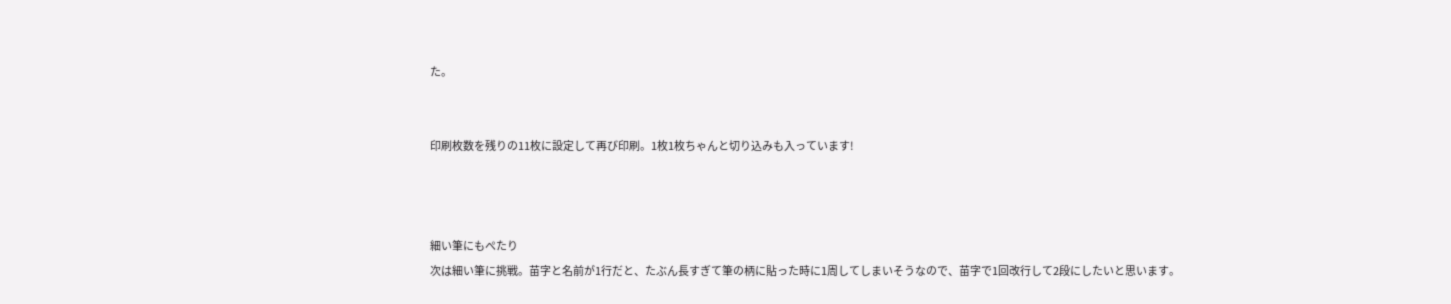た。


印刷枚数を残りの11枚に設定して再び印刷。1枚1枚ちゃんと切り込みも入っています!



細い筆にもぺたり
次は細い筆に挑戦。苗字と名前が1行だと、たぶん長すぎて筆の柄に貼った時に1周してしまいそうなので、苗字で1回改行して2段にしたいと思います。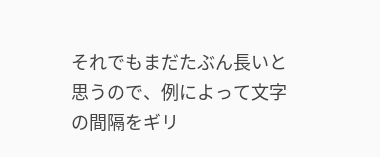それでもまだたぶん長いと思うので、例によって文字の間隔をギリ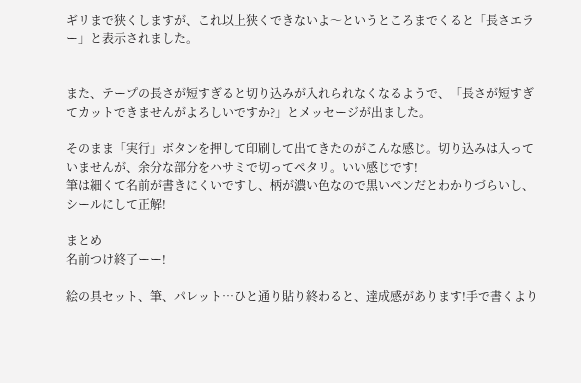ギリまで狭くしますが、これ以上狭くできないよ〜というところまでくると「長さエラー」と表示されました。


また、テープの長さが短すぎると切り込みが入れられなくなるようで、「長さが短すぎてカットできませんがよろしいですか?」とメッセージが出ました。

そのまま「実行」ボタンを押して印刷して出てきたのがこんな感じ。切り込みは入っていませんが、余分な部分をハサミで切ってペタリ。いい感じです!
筆は細くて名前が書きにくいですし、柄が濃い色なので黒いペンだとわかりづらいし、シールにして正解!

まとめ
名前つけ終了ーー!

絵の具セット、筆、パレット…ひと通り貼り終わると、達成感があります!手で書くより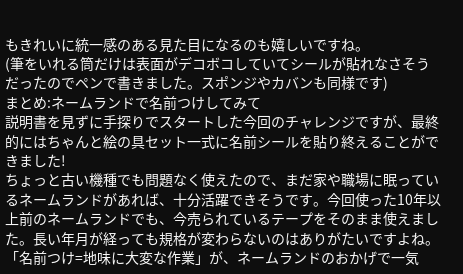もきれいに統一感のある見た目になるのも嬉しいですね。
(筆をいれる筒だけは表面がデコボコしていてシールが貼れなさそうだったのでペンで書きました。スポンジやカバンも同様です)
まとめ:ネームランドで名前つけしてみて
説明書を見ずに手探りでスタートした今回のチャレンジですが、最終的にはちゃんと絵の具セット一式に名前シールを貼り終えることができました!
ちょっと古い機種でも問題なく使えたので、まだ家や職場に眠っているネームランドがあれば、十分活躍できそうです。今回使った10年以上前のネームランドでも、今売られているテープをそのまま使えました。長い年月が経っても規格が変わらないのはありがたいですよね。
「名前つけ=地味に大変な作業」が、ネームランドのおかげで一気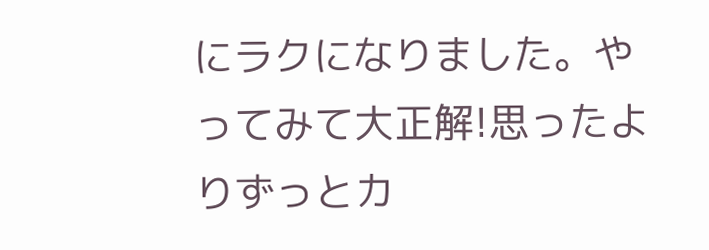にラクになりました。やってみて大正解!思ったよりずっとカ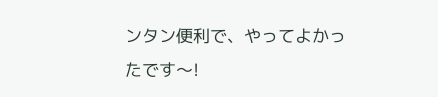ンタン便利で、やってよかったです〜!